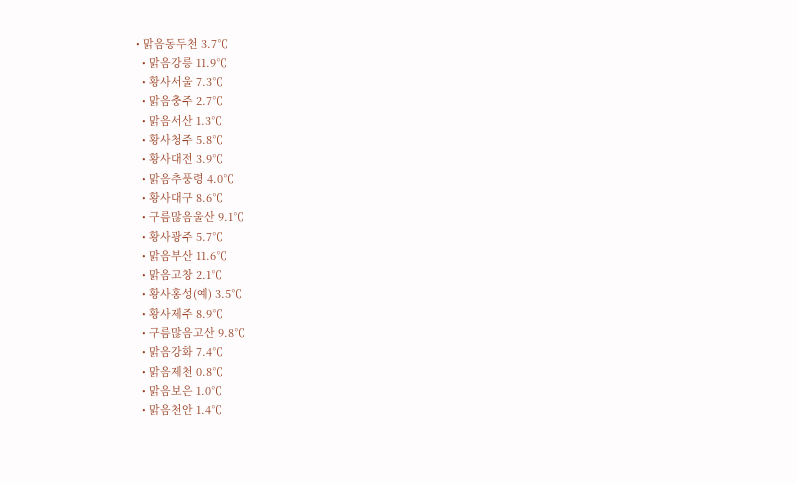• 맑음동두천 3.7℃
  • 맑음강릉 11.9℃
  • 황사서울 7.3℃
  • 맑음충주 2.7℃
  • 맑음서산 1.3℃
  • 황사청주 5.8℃
  • 황사대전 3.9℃
  • 맑음추풍령 4.0℃
  • 황사대구 8.6℃
  • 구름많음울산 9.1℃
  • 황사광주 5.7℃
  • 맑음부산 11.6℃
  • 맑음고창 2.1℃
  • 황사홍성(예) 3.5℃
  • 황사제주 8.9℃
  • 구름많음고산 9.8℃
  • 맑음강화 7.4℃
  • 맑음제천 0.8℃
  • 맑음보은 1.0℃
  • 맑음천안 1.4℃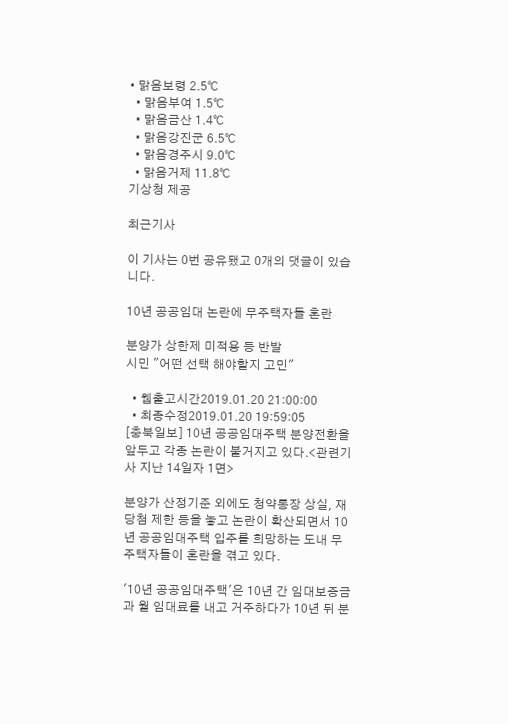• 맑음보령 2.5℃
  • 맑음부여 1.5℃
  • 맑음금산 1.4℃
  • 맑음강진군 6.5℃
  • 맑음경주시 9.0℃
  • 맑음거제 11.8℃
기상청 제공

최근기사

이 기사는 0번 공유됐고 0개의 댓글이 있습니다.

10년 공공임대 논란에 무주택자들 혼란

분양가 상한제 미적용 등 반발
시민 "어떤 선택 해야할지 고민"

  • 웹출고시간2019.01.20 21:00:00
  • 최종수정2019.01.20 19:59:05
[충북일보] 10년 공공임대주택 분양전환을 앞두고 각종 논란이 불거지고 있다.<관련기사 지난 14일자 1면>

분양가 산정기준 외에도 청약통장 상실, 재당첨 제한 등을 놓고 논란이 확산되면서 10년 공공임대주택 입주를 희망하는 도내 무주택자들이 혼란을 겪고 있다.

'10년 공공임대주택'은 10년 간 임대보증금과 월 임대료를 내고 거주하다가 10년 뒤 분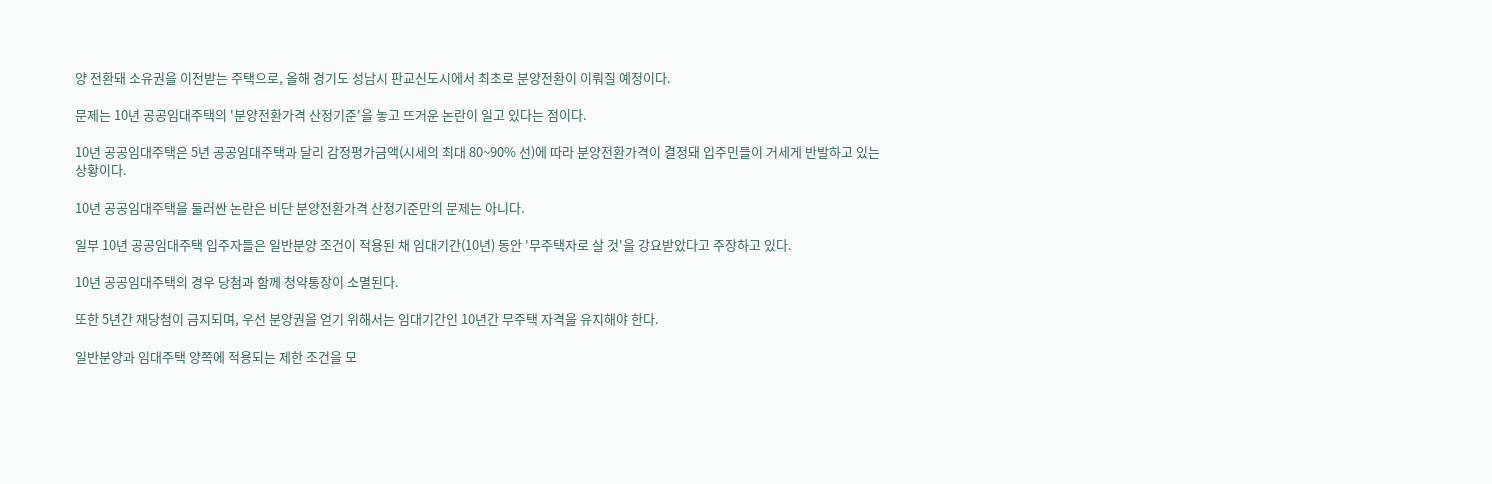양 전환돼 소유권을 이전받는 주택으로, 올해 경기도 성남시 판교신도시에서 최초로 분양전환이 이뤄질 예정이다.

문제는 10년 공공임대주택의 '분양전환가격 산정기준'을 놓고 뜨거운 논란이 일고 있다는 점이다.

10년 공공임대주택은 5년 공공임대주택과 달리 감정평가금액(시세의 최대 80~90% 선)에 따라 분양전환가격이 결정돼 입주민들이 거세게 반발하고 있는 상황이다.

10년 공공임대주택을 둘러싼 논란은 비단 분양전환가격 산정기준만의 문제는 아니다.

일부 10년 공공임대주택 입주자들은 일반분양 조건이 적용된 채 임대기간(10년) 동안 '무주택자로 살 것'을 강요받았다고 주장하고 있다.

10년 공공임대주택의 경우 당첨과 함께 청약통장이 소멸된다.

또한 5년간 재당첨이 금지되며, 우선 분양권을 얻기 위해서는 임대기간인 10년간 무주택 자격을 유지해야 한다.

일반분양과 임대주택 양쪽에 적용되는 제한 조건을 모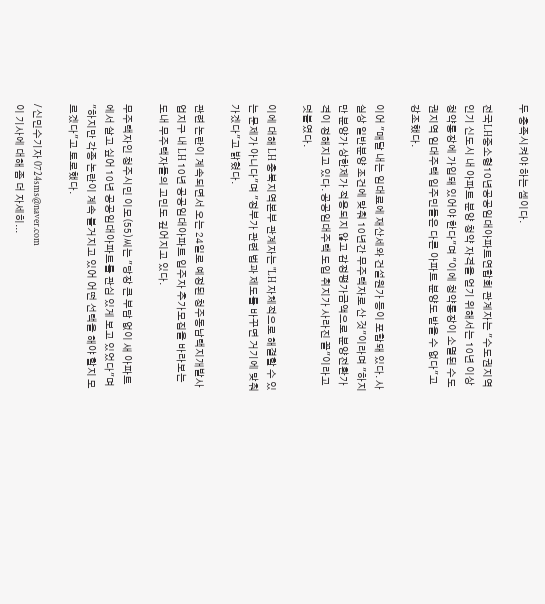두 충족시켜야 하는 셈이다.

전국LH중소형10년공공임대아파트연합회 관계자는 "수도권지역 인기 신도시 내 아파트 분양 청약 자격을 얻기 위해서는 10년 이상 청약통장에 가입돼 있어야 한다"며 "이에 청약통장이 소멸된 수도권지역 임대주택 입주민들은 다른 아파트 분양도 받을 수 없다"고 강조했다.

이어 "매달 내는 임대료에 재산세와 건설원가 등이 포함돼 있다. 사실상 일반분양 조건에 맞춰 10년간 무주택자로 산 것"이라며 "하지만 분양가 상한제가 적용되지 않고 감정평가금액으로 분양전환가격이 정해지고 있다. 공공임대주택 도입 취지가 사라진 꼴"이라고 덧붙였다.

이에 대해 LH 충북지역본부 관계자는 "LH 자체적으로 해결할 수 있는 문제가 아니다"며 "정부가 관련 법과 제도를 바꾸면 거기에 맞춰가겠다"고 밝혔다.

관련 논란이 계속되면서 오는 24일로 예정된 청주동남택지개발사업지구 내 LH 10년 공공임대아파트 입주자 추가모집을 바라보는 도내 무주택자들의 고민도 깊어지고 있다.

무주택자인 청주시민 이모(55)씨는 "당장 큰 부담 없이 새 아파트에서 살고 싶어 10년 공공임대아파트를 관심 있게 보고 있었다"며 "하지만 각종 논란이 계속 불거지고 있어 어떤 선택을 해야 할지 모르겠다"고 토로했다.

/ 신민수기자 0724sms@naver.com
이 기사에 대해 좀 더 자세히...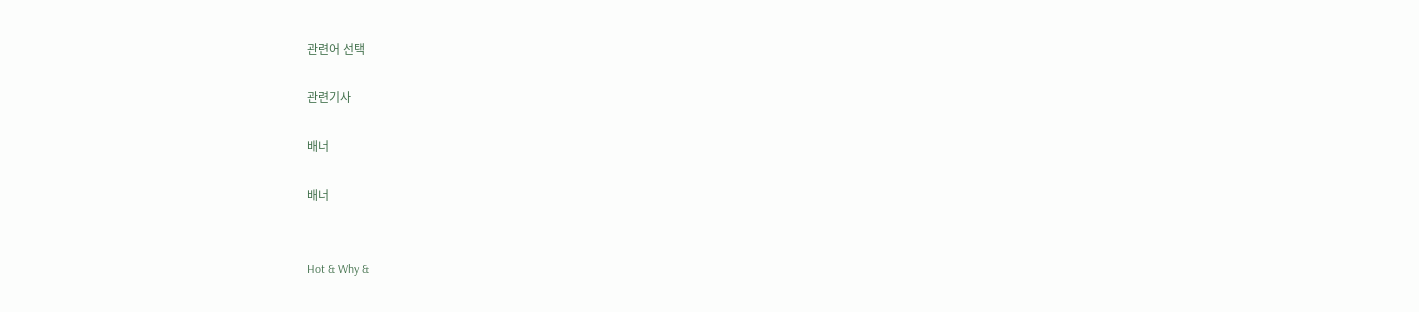관련어 선택

관련기사

배너

배너


Hot & Why &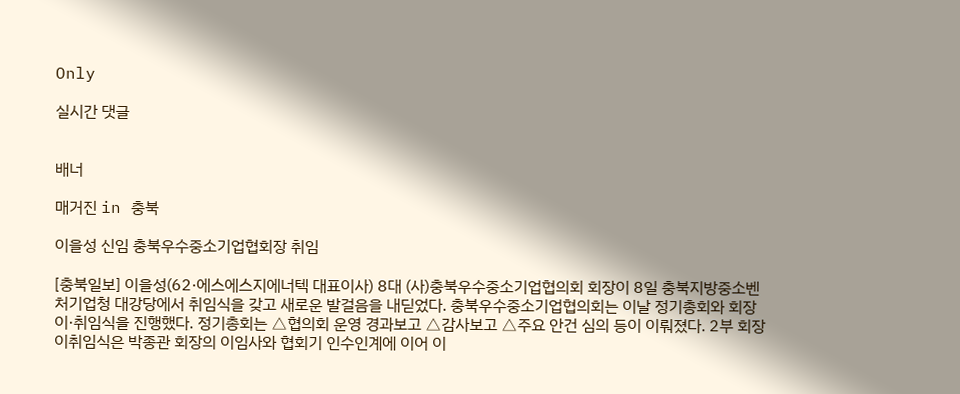Only

실시간 댓글


배너

매거진 in 충북

이을성 신임 충북우수중소기업협회장 취임

[충북일보] 이을성(62·에스에스지에너텍 대표이사) 8대 (사)충북우수중소기업협의회 회장이 8일 충북지방중소벤처기업청 대강당에서 취임식을 갖고 새로운 발걸음을 내딛었다. 충북우수중소기업협의회는 이날 정기총회와 회장 이·취임식을 진행했다. 정기총회는 △협의회 운영 경과보고 △감사보고 △주요 안건 심의 등이 이뤄졌다. 2부 회장 이취임식은 박종관 회장의 이임사와 협회기 인수인계에 이어 이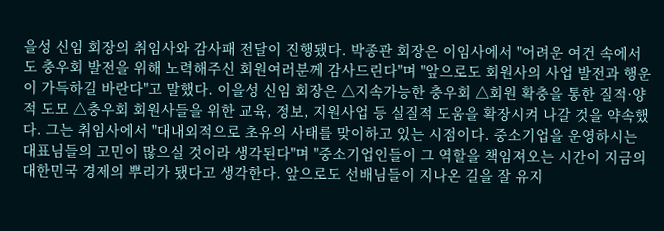을성 신임 회장의 취임사와 감사패 전달이 진행됐다. 박종관 회장은 이임사에서 "어려운 여건 속에서도 충우회 발전을 위해 노력해주신 회원여러분께 감사드린다"며 "앞으로도 회원사의 사업 발전과 행운이 가득하길 바란다"고 말했다. 이을성 신임 회장은 △지속가능한 충우회 △회원 확충을 통한 질적·양적 도모 △충우회 회원사들을 위한 교육, 정보, 지원사업 등 실질적 도움을 확장시켜 나갈 것을 약속했다. 그는 취임사에서 "대내외적으로 초유의 사태를 맞이하고 있는 시점이다. 중소기업을 운영하시는 대표님들의 고민이 많으실 것이라 생각된다"며 "중소기업인들이 그 역할을 책임져오는 시간이 지금의 대한민국 경제의 뿌리가 됐다고 생각한다. 앞으로도 선배님들이 지나온 길을 잘 유지